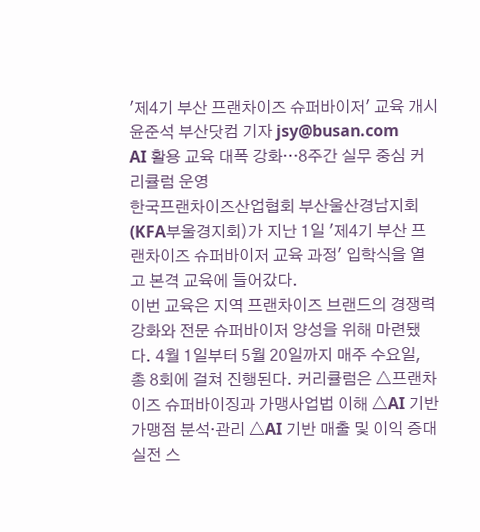'제4기 부산 프랜차이즈 슈퍼바이저' 교육 개시
윤준석 부산닷컴 기자 jsy@busan.com
AI 활용 교육 대폭 강화…8주간 실무 중심 커리큘럼 운영
한국프랜차이즈산업협회 부산울산경남지회(KFA부울경지회)가 지난 1일 '제4기 부산 프랜차이즈 슈퍼바이저 교육 과정' 입학식을 열고 본격 교육에 들어갔다.
이번 교육은 지역 프랜차이즈 브랜드의 경쟁력 강화와 전문 슈퍼바이저 양성을 위해 마련됐다. 4월 1일부터 5월 20일까지 매주 수요일, 총 8회에 걸쳐 진행된다. 커리큘럼은 △프랜차이즈 슈퍼바이징과 가맹사업법 이해 △AI 기반 가맹점 분석·관리 △AI 기반 매출 및 이익 증대 실전 스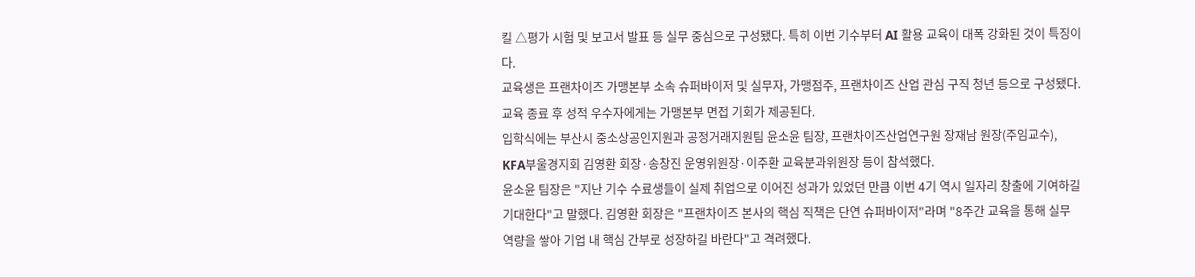킬 △평가 시험 및 보고서 발표 등 실무 중심으로 구성됐다. 특히 이번 기수부터 AI 활용 교육이 대폭 강화된 것이 특징이다.
교육생은 프랜차이즈 가맹본부 소속 슈퍼바이저 및 실무자, 가맹점주, 프랜차이즈 산업 관심 구직 청년 등으로 구성됐다. 교육 종료 후 성적 우수자에게는 가맹본부 면접 기회가 제공된다.
입학식에는 부산시 중소상공인지원과 공정거래지원팀 윤소윤 팀장, 프랜차이즈산업연구원 장재남 원장(주임교수), KFA부울경지회 김영환 회장·송창진 운영위원장·이주환 교육분과위원장 등이 참석했다.
윤소윤 팀장은 "지난 기수 수료생들이 실제 취업으로 이어진 성과가 있었던 만큼 이번 4기 역시 일자리 창출에 기여하길 기대한다"고 말했다. 김영환 회장은 "프랜차이즈 본사의 핵심 직책은 단연 슈퍼바이저"라며 "8주간 교육을 통해 실무 역량을 쌓아 기업 내 핵심 간부로 성장하길 바란다"고 격려했다.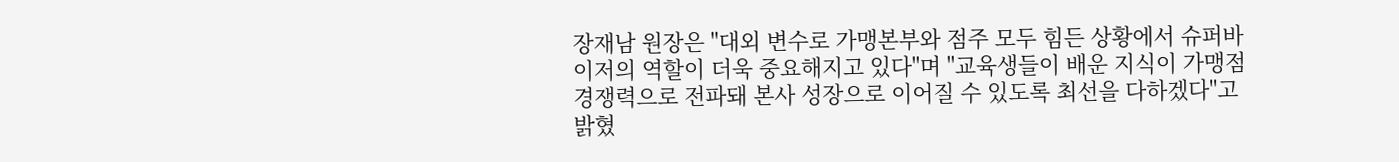장재남 원장은 "대외 변수로 가맹본부와 점주 모두 힘든 상황에서 슈퍼바이저의 역할이 더욱 중요해지고 있다"며 "교육생들이 배운 지식이 가맹점 경쟁력으로 전파돼 본사 성장으로 이어질 수 있도록 최선을 다하겠다"고 밝혔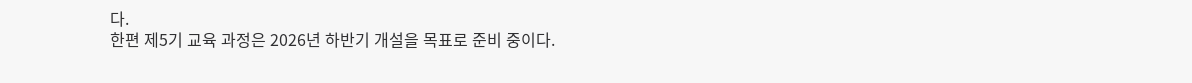다.
한편 제5기 교육 과정은 2026년 하반기 개설을 목표로 준비 중이다.